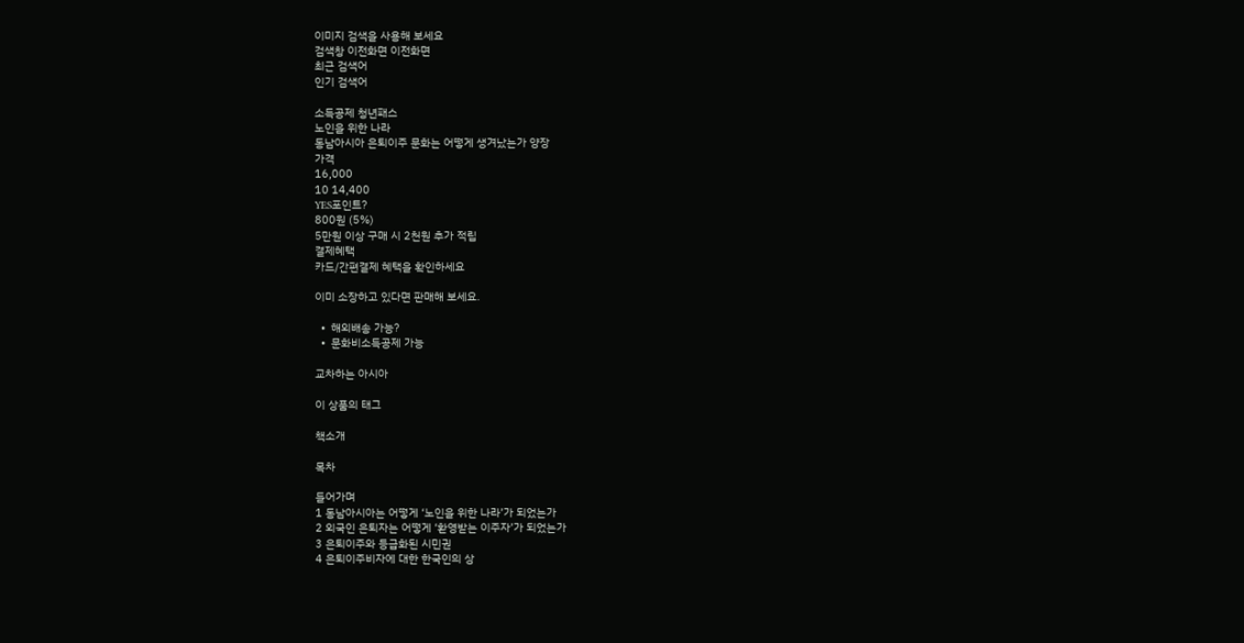이미지 검색을 사용해 보세요
검색창 이전화면 이전화면
최근 검색어
인기 검색어

소득공제 청년패스
노인을 위한 나라
동남아시아 은퇴이주 문화는 어떻게 생겨났는가 양장
가격
16,000
10 14,400
YES포인트?
800원 (5%)
5만원 이상 구매 시 2천원 추가 적립
결제혜택
카드/간편결제 혜택을 확인하세요

이미 소장하고 있다면 판매해 보세요.

  •  해외배송 가능?
  •  문화비소득공제 가능

교차하는 아시아

이 상품의 태그

책소개

목차

들어가며
1 동남아시아는 어떻게 ‘노인을 위한 나라’가 되었는가
2 외국인 은퇴자는 어떻게 ‘환영받는 이주자’가 되었는가
3 은퇴이주와 등급화된 시민권
4 은퇴이주비자에 대한 한국인의 상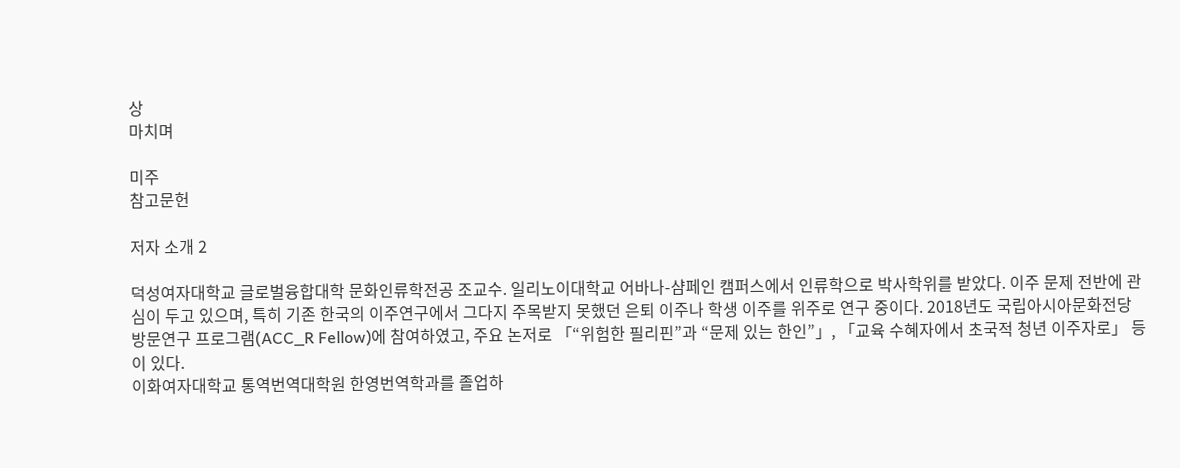상
마치며

미주
참고문헌

저자 소개 2

덕성여자대학교 글로벌융합대학 문화인류학전공 조교수. 일리노이대학교 어바나-샴페인 캠퍼스에서 인류학으로 박사학위를 받았다. 이주 문제 전반에 관심이 두고 있으며, 특히 기존 한국의 이주연구에서 그다지 주목받지 못했던 은퇴 이주나 학생 이주를 위주로 연구 중이다. 2018년도 국립아시아문화전당 방문연구 프로그램(ACC_R Fellow)에 참여하였고, 주요 논저로 「“위험한 필리핀”과 “문제 있는 한인”」, 「교육 수혜자에서 초국적 청년 이주자로」 등이 있다.
이화여자대학교 통역번역대학원 한영번역학과를 졸업하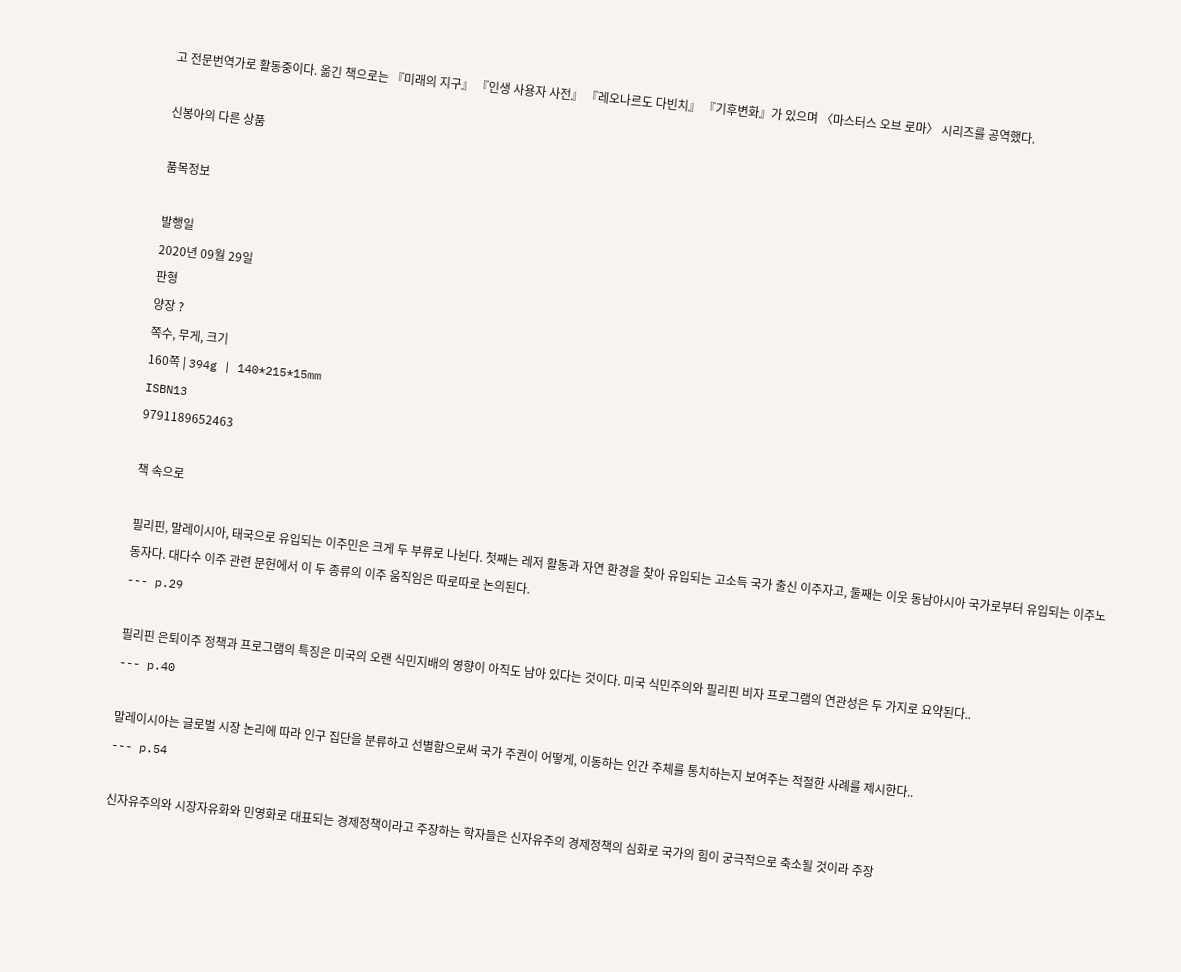고 전문번역가로 활동중이다. 옮긴 책으로는 『미래의 지구』 『인생 사용자 사전』 『레오나르도 다빈치』 『기후변화』가 있으며 〈마스터스 오브 로마〉 시리즈를 공역했다.

신봉아의 다른 상품

품목정보

발행일
2020년 09월 29일
판형
양장 ?
쪽수, 무게, 크기
160쪽 | 394g | 140*215*15mm
ISBN13
9791189652463

책 속으로

필리핀, 말레이시아, 태국으로 유입되는 이주민은 크게 두 부류로 나뉜다. 첫째는 레저 활동과 자연 환경을 찾아 유입되는 고소득 국가 출신 이주자고, 둘째는 이웃 동남아시아 국가로부터 유입되는 이주노동자다. 대다수 이주 관련 문헌에서 이 두 종류의 이주 움직임은 따로따로 논의된다.
--- p.29

필리핀 은퇴이주 정책과 프로그램의 특징은 미국의 오랜 식민지배의 영향이 아직도 남아 있다는 것이다. 미국 식민주의와 필리핀 비자 프로그램의 연관성은 두 가지로 요약된다..
--- p.40

말레이시아는 글로벌 시장 논리에 따라 인구 집단을 분류하고 선별함으로써 국가 주권이 어떻게, 이동하는 인간 주체를 통치하는지 보여주는 적절한 사례를 제시한다..
--- p.54

신자유주의와 시장자유화와 민영화로 대표되는 경제정책이라고 주장하는 학자들은 신자유주의 경제정책의 심화로 국가의 힘이 궁극적으로 축소될 것이라 주장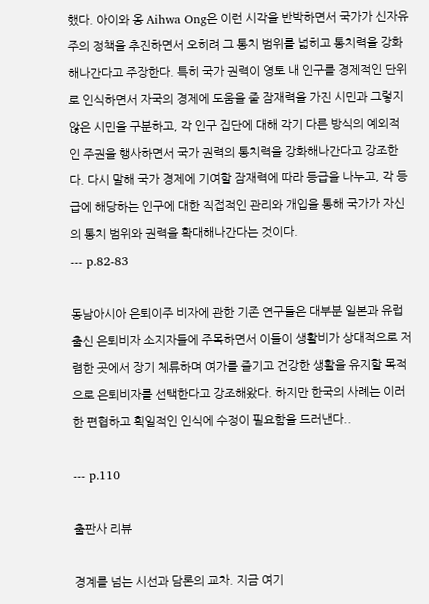했다. 아이와 옹 Aihwa Ong은 이런 시각을 반박하면서 국가가 신자유주의 정책을 추진하면서 오히려 그 통치 범위를 넓히고 통치력을 강화해나간다고 주장한다. 특히 국가 권력이 영토 내 인구를 경제적인 단위로 인식하면서 자국의 경제에 도움을 줄 잠재력을 가진 시민과 그렇지 않은 시민을 구분하고, 각 인구 집단에 대해 각기 다른 방식의 예외적인 주권을 행사하면서 국가 권력의 통치력을 강화해나간다고 강조한다. 다시 말해 국가 경제에 기여할 잠재력에 따라 등급을 나누고, 각 등급에 해당하는 인구에 대한 직접적인 관리와 개입을 통해 국가가 자신의 통치 범위와 권력을 확대해나간다는 것이다.
--- p.82-83

동남아시아 은퇴이주 비자에 관한 기존 연구들은 대부분 일본과 유럽 출신 은퇴비자 소지자들에 주목하면서 이들이 생활비가 상대적으로 저렴한 곳에서 장기 체류하며 여가를 즐기고 건강한 생활을 유지할 목적으로 은퇴비자를 선택한다고 강조해왔다. 하지만 한국의 사례는 이러한 편협하고 획일적인 인식에 수정이 필요함을 드러낸다..

--- p.110

출판사 리뷰

경계를 넘는 시선과 담론의 교차. 지금 여기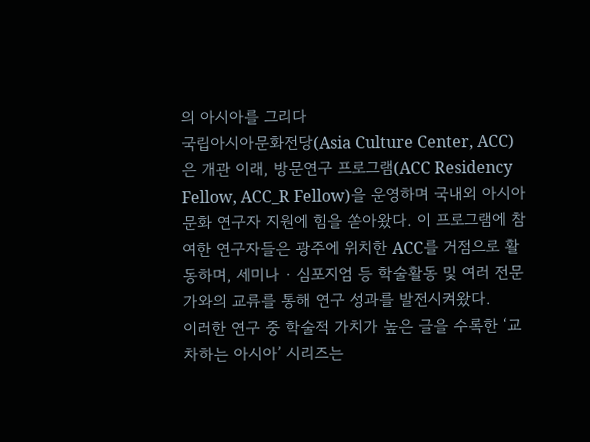의 아시아를 그리다
국립아시아문화전당(Asia Culture Center, ACC)은 개관 이래, 방문연구 프로그램(ACC Residency Fellow, ACC_R Fellow)을 운영하며 국내외 아시아 문화 연구자 지원에 힘을 쏟아왔다. 이 프로그램에 참여한 연구자들은 광주에 위치한 ACC를 거점으로 활동하며, 세미나 · 심포지엄 등 학술활동 및 여러 전문가와의 교류를 통해 연구 성과를 발전시켜왔다.
이러한 연구 중 학술적 가치가 높은 글을 수록한 ‘교차하는 아시아’ 시리즈는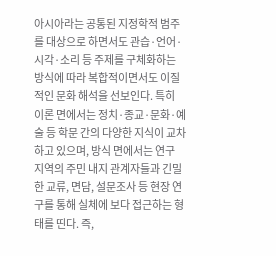아시아라는 공통된 지정학적 범주를 대상으로 하면서도 관습·언어·시각·소리 등 주제를 구체화하는 방식에 따라 복합적이면서도 이질적인 문화 해석을 선보인다. 특히 이론 면에서는 정치·종교·문화·예술 등 학문 간의 다양한 지식이 교차하고 있으며, 방식 면에서는 연구 지역의 주민 내지 관계자들과 긴밀한 교류, 면담, 설문조사 등 현장 연구를 통해 실체에 보다 접근하는 형태를 띤다. 즉,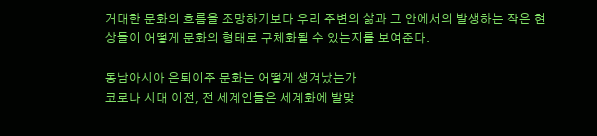거대한 문화의 흐름을 조망하기보다 우리 주변의 삶과 그 안에서의 발생하는 작은 현상들이 어떻게 문화의 형태로 구체화될 수 있는지를 보여준다.

동남아시아 은퇴이주 문화는 어떻게 생겨났는가
코로나 시대 이전, 전 세계인들은 세계화에 발맞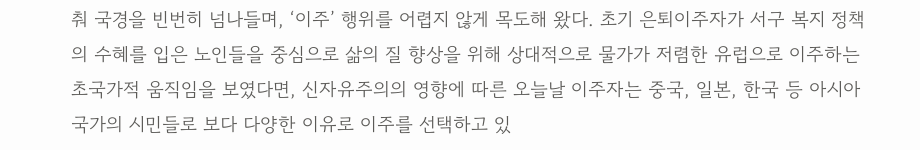춰 국경을 빈번히 넘나들며, ‘이주’ 행위를 어렵지 않게 목도해 왔다. 초기 은퇴이주자가 서구 복지 정책의 수혜를 입은 노인들을 중심으로 삶의 질 향상을 위해 상대적으로 물가가 저렴한 유럽으로 이주하는 초국가적 움직임을 보였다면, 신자유주의의 영향에 따른 오늘날 이주자는 중국, 일본, 한국 등 아시아 국가의 시민들로 보다 다양한 이유로 이주를 선택하고 있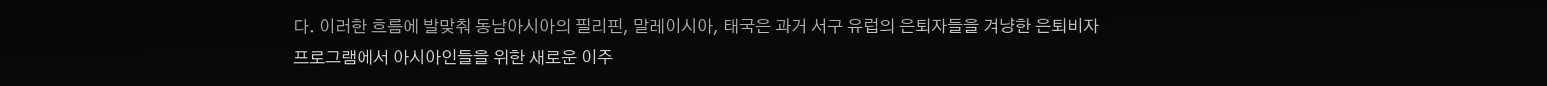다. 이러한 흐름에 발맞춰 동남아시아의 필리핀, 말레이시아, 태국은 과거 서구 유럽의 은퇴자들을 겨냥한 은퇴비자 프로그램에서 아시아인들을 위한 새로운 이주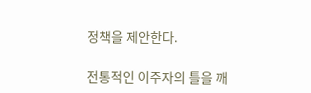정책을 제안한다.

전통적인 이주자의 틀을 깨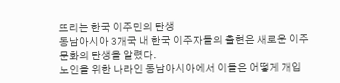뜨리는 한국 이주민의 탄생
동남아시아 3개국 내 한국 이주자들의 출현은 새로운 이주문화의 탄생을 알렸다.
노인을 위한 나라인 동남아시아에서 이들은 어떻게 개입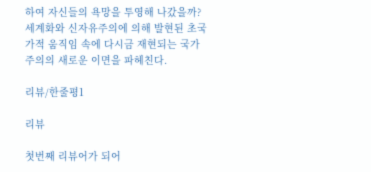하여 자신들의 욕망을 투영해 나갔을까?
세계화와 신자유주의에 의해 발현된 초국가적 움직임 속에 다시금 재현되는 국가주의의 새로운 이면을 파헤친다.

리뷰/한줄평1

리뷰

첫번째 리뷰어가 되어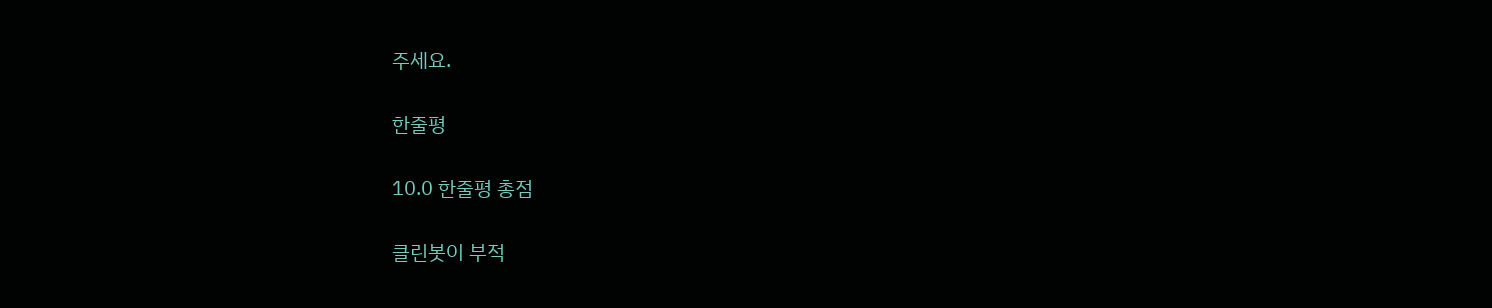주세요.

한줄평

10.0 한줄평 총점

클린봇이 부적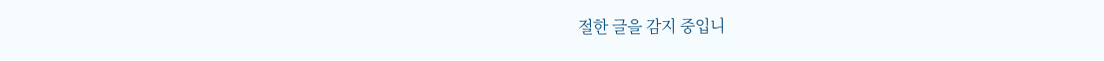절한 글을 감지 중입니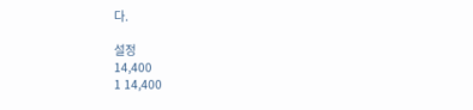다.

설정
14,400
1 14,400